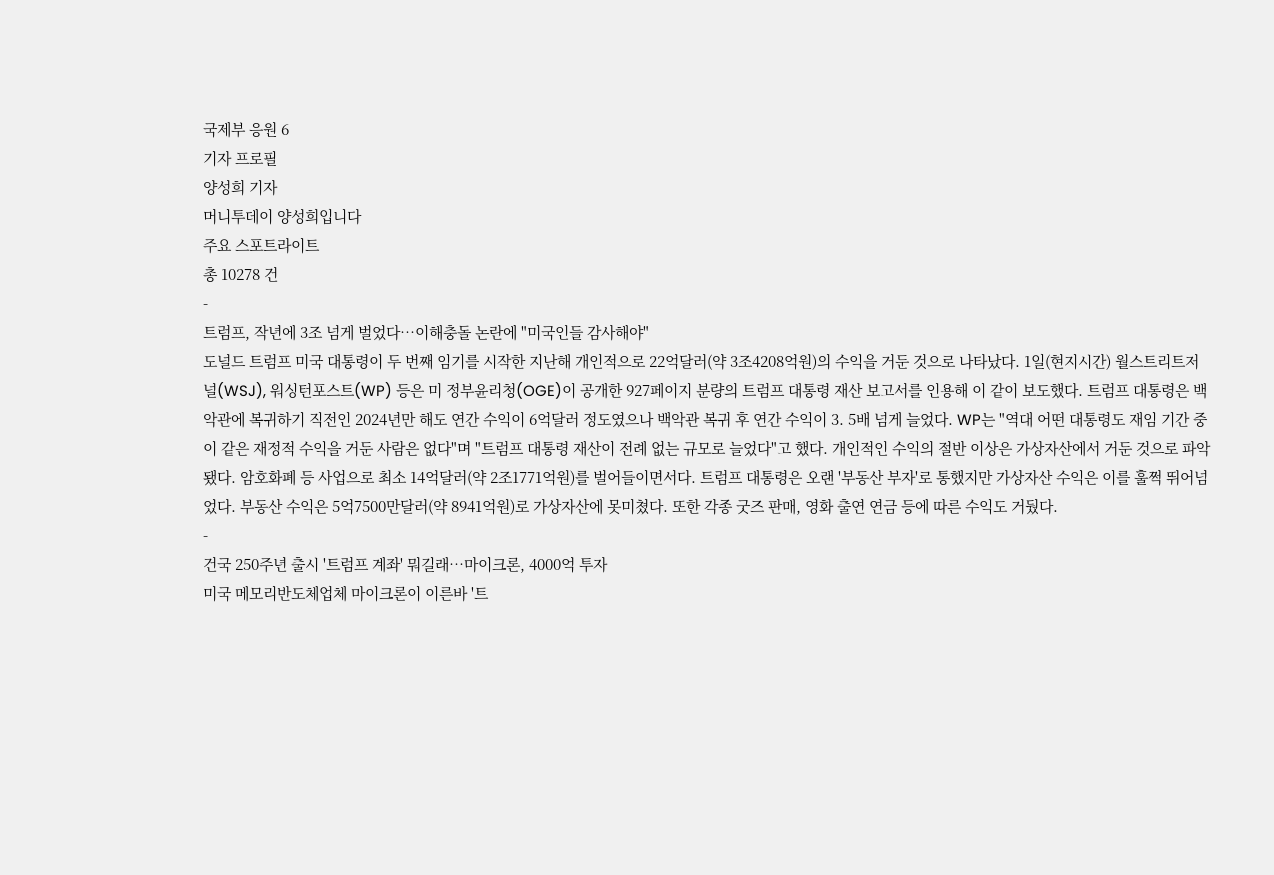국제부 응원 6
기자 프로필
양성희 기자
머니투데이 양성희입니다
주요 스포트라이트
총 10278 건
-
트럼프, 작년에 3조 넘게 벌었다…이해충돌 논란에 "미국인들 감사해야"
도널드 트럼프 미국 대통령이 두 번째 임기를 시작한 지난해 개인적으로 22억달러(약 3조4208억원)의 수익을 거둔 것으로 나타났다. 1일(현지시간) 월스트리트저널(WSJ), 워싱턴포스트(WP) 등은 미 정부윤리청(OGE)이 공개한 927페이지 분량의 트럼프 대통령 재산 보고서를 인용해 이 같이 보도했다. 트럼프 대통령은 백악관에 복귀하기 직전인 2024년만 해도 연간 수익이 6억달러 정도였으나 백악관 복귀 후 연간 수익이 3. 5배 넘게 늘었다. WP는 "역대 어떤 대통령도 재임 기간 중 이 같은 재정적 수익을 거둔 사람은 없다"며 "트럼프 대통령 재산이 전례 없는 규모로 늘었다"고 했다. 개인적인 수익의 절반 이상은 가상자산에서 거둔 것으로 파악됐다. 암호화폐 등 사업으로 최소 14억달러(약 2조1771억원)를 벌어들이면서다. 트럼프 대통령은 오랜 '부동산 부자'로 통했지만 가상자산 수익은 이를 훌쩍 뛰어넘었다. 부동산 수익은 5억7500만달러(약 8941억원)로 가상자산에 못미쳤다. 또한 각종 굿즈 판매, 영화 출연 연금 등에 따른 수익도 거뒀다.
-
건국 250주년 출시 '트럼프 계좌' 뭐길래…마이크론, 4000억 투자
미국 메모리반도체업체 마이크론이 이른바 '트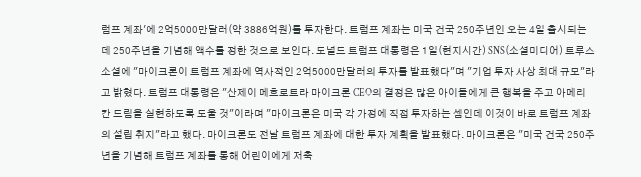럼프 계좌'에 2억5000만달러(약 3886억원)를 투자한다. 트럼프 계좌는 미국 건국 250주년인 오는 4일 출시되는데 250주년을 기념해 액수를 정한 것으로 보인다. 도널드 트럼프 대통령은 1일(현지시간) SNS(소셜미디어) 트루스소셜에 "마이크론이 트럼프 계좌에 역사적인 2억5000만달러의 투자를 발표했다"며 "기업 투자 사상 최대 규모"라고 밝혔다. 트럼프 대통령은 "산제이 메흐로트라 마이크론 CEO의 결정은 많은 아이들에게 큰 행복을 주고 아메리칸 드림을 실현하도록 도울 것"이라며 "마이크론은 미국 각 가정에 직접 투자하는 셈인데 이것이 바로 트럼프 계좌의 설립 취지"라고 했다. 마이크론도 전날 트럼프 계좌에 대한 투자 계획을 발표했다. 마이크론은 "미국 건국 250주년을 기념해 트럼프 계좌를 통해 어린이에게 저축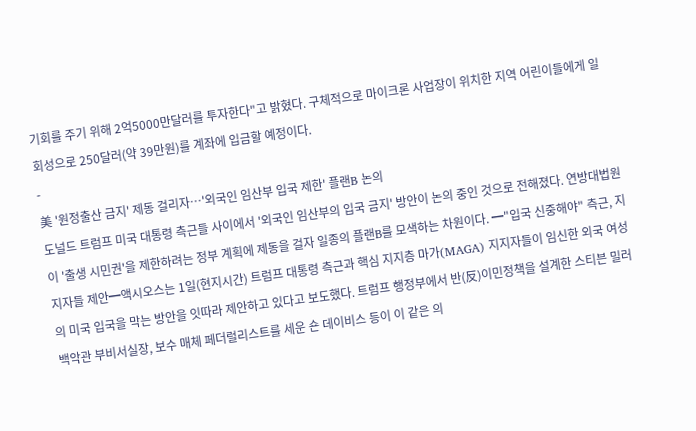기회를 주기 위해 2억5000만달러를 투자한다"고 밝혔다. 구체적으로 마이크론 사업장이 위치한 지역 어린이들에게 일회성으로 250달러(약 39만원)를 계좌에 입금할 예정이다.
-
美 '원정출산 금지' 제동 걸리자…'외국인 임산부 입국 제한' 플랜B 논의
도널드 트럼프 미국 대통령 측근들 사이에서 '외국인 임산부의 입국 금지' 방안이 논의 중인 것으로 전해졌다. 연방대법원이 '출생 시민권'을 제한하려는 정부 계획에 제동을 걸자 일종의 플랜B를 모색하는 차원이다. ━"입국 신중해야" 측근, 지지자들 제안━액시오스는 1일(현지시간) 트럼프 대통령 측근과 핵심 지지층 마가(MAGA) 지지자들이 임신한 외국 여성의 미국 입국을 막는 방안을 잇따라 제안하고 있다고 보도했다. 트럼프 행정부에서 반(反)이민정책을 설계한 스티븐 밀러 백악관 부비서실장, 보수 매체 페더럴리스트를 세운 숀 데이비스 등이 이 같은 의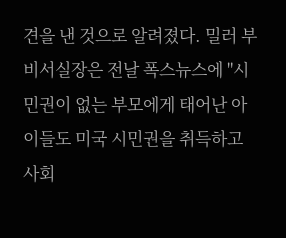견을 낸 것으로 알려졌다. 밀러 부비서실장은 전날 폭스뉴스에 "시민권이 없는 부모에게 태어난 아이들도 미국 시민권을 취득하고 사회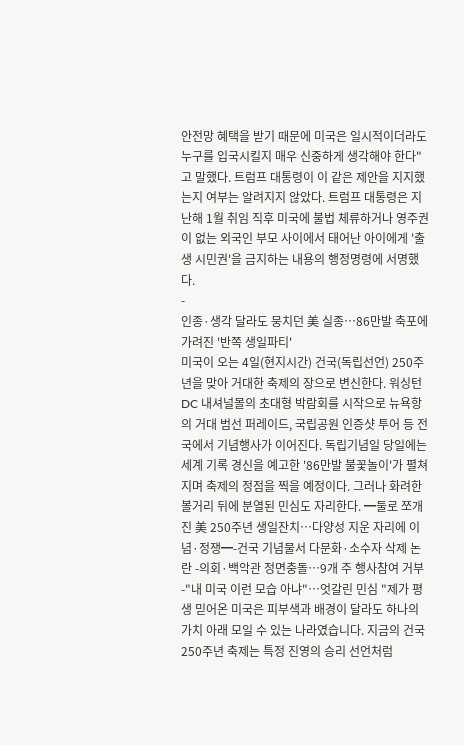안전망 혜택을 받기 때문에 미국은 일시적이더라도 누구를 입국시킬지 매우 신중하게 생각해야 한다"고 말했다. 트럼프 대통령이 이 같은 제안을 지지했는지 여부는 알려지지 않았다. 트럼프 대통령은 지난해 1월 취임 직후 미국에 불법 체류하거나 영주권이 없는 외국인 부모 사이에서 태어난 아이에게 '출생 시민권'을 금지하는 내용의 행정명령에 서명했다.
-
인종·생각 달라도 뭉치던 美 실종…86만발 축포에 가려진 '반쪽 생일파티'
미국이 오는 4일(현지시간) 건국(독립선언) 250주년을 맞아 거대한 축제의 장으로 변신한다. 워싱턴 DC 내셔널몰의 초대형 박람회를 시작으로 뉴욕항의 거대 범선 퍼레이드, 국립공원 인증샷 투어 등 전국에서 기념행사가 이어진다. 독립기념일 당일에는 세계 기록 경신을 예고한 '86만발 불꽃놀이'가 펼쳐지며 축제의 정점을 찍을 예정이다. 그러나 화려한 볼거리 뒤에 분열된 민심도 자리한다. ━둘로 쪼개진 美 250주년 생일잔치…다양성 지운 자리에 이념·정쟁━-건국 기념물서 다문화·소수자 삭제 논란 -의회·백악관 정면충돌…9개 주 행사참여 거부 -"내 미국 이런 모습 아냐"…엇갈린 민심 "제가 평생 믿어온 미국은 피부색과 배경이 달라도 하나의 가치 아래 모일 수 있는 나라였습니다. 지금의 건국 250주년 축제는 특정 진영의 승리 선언처럼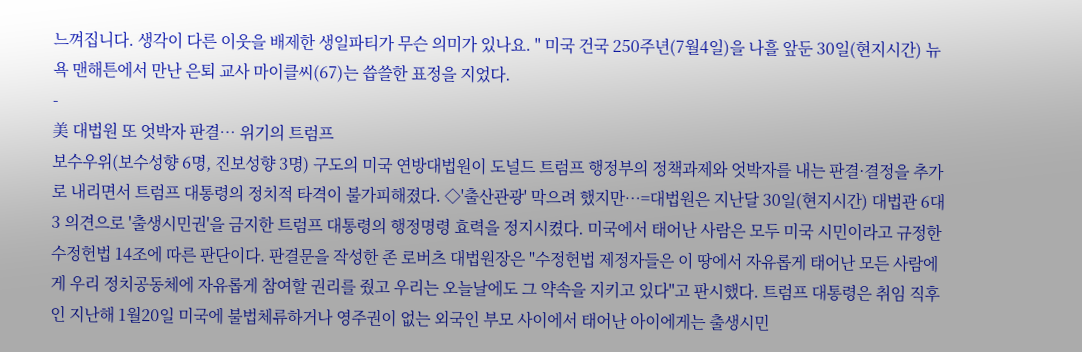느껴집니다. 생각이 다른 이웃을 배제한 생일파티가 무슨 의미가 있나요. " 미국 건국 250주년(7월4일)을 나흘 앞둔 30일(현지시간) 뉴욕 맨해튼에서 만난 은퇴 교사 마이클씨(67)는 씁쓸한 표정을 지었다.
-
美 대법원 또 엇박자 판결… 위기의 트럼프
보수우위(보수성향 6명, 진보성향 3명) 구도의 미국 연방대법원이 도널드 트럼프 행정부의 정책과제와 엇박자를 내는 판결·결정을 추가로 내리면서 트럼프 대통령의 정치적 타격이 불가피해졌다. ◇'출산관광' 막으려 했지만…=대법원은 지난달 30일(현지시간) 대법관 6대3 의견으로 '출생시민권'을 금지한 트럼프 대통령의 행정명령 효력을 정지시켰다. 미국에서 태어난 사람은 모두 미국 시민이라고 규정한 수정헌법 14조에 따른 판단이다. 판결문을 작성한 존 로버츠 대법원장은 "수정헌법 제정자들은 이 땅에서 자유롭게 태어난 모든 사람에게 우리 정치공동체에 자유롭게 참여할 권리를 줬고 우리는 오늘날에도 그 약속을 지키고 있다"고 판시했다. 트럼프 대통령은 취임 직후인 지난해 1월20일 미국에 불법체류하거나 영주권이 없는 외국인 부모 사이에서 태어난 아이에게는 출생시민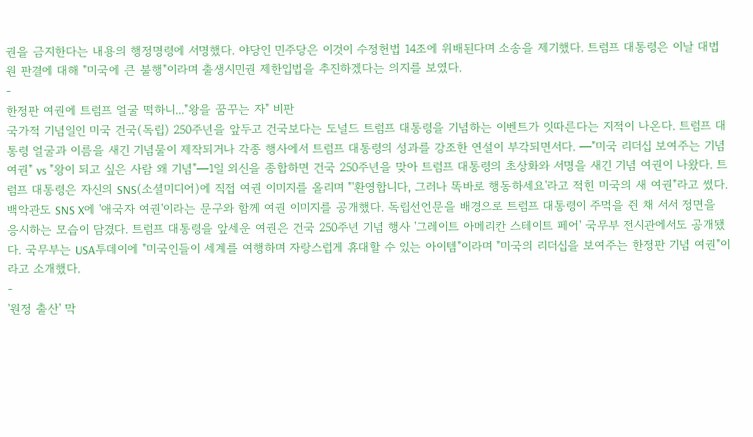권을 금지한다는 내용의 행정명령에 서명했다. 야당인 민주당은 이것이 수정헌법 14조에 위배된다며 소송을 제기했다. 트럼프 대통령은 이날 대법원 판결에 대해 "미국에 큰 불행"이라며 출생시민권 제한입법을 추진하겠다는 의지를 보였다.
-
한정판 여권에 트럼프 얼굴 떡하니..."왕을 꿈꾸는 자" 비판
국가적 기념일인 미국 건국(독립) 250주년을 앞두고 건국보다는 도널드 트럼프 대통령을 기념하는 이벤트가 잇따른다는 지적이 나온다. 트럼프 대통령 얼굴과 이름을 새긴 기념물이 제작되거나 각종 행사에서 트럼프 대통령의 성과를 강조한 연설이 부각되면서다. ━"미국 리더십 보여주는 기념 여권" vs "왕이 되고 싶은 사람 왜 기념"━1일 외신을 종합하면 건국 250주년을 맞아 트럼프 대통령의 초상화와 서명을 새긴 기념 여권이 나왔다. 트럼프 대통령은 자신의 SNS(소셜미디어)에 직접 여권 이미지를 올리며 "'환영합니다, 그러나 똑바로 행동하세요'라고 적힌 미국의 새 여권"라고 썼다. 백악관도 SNS X에 '애국자 여권'이라는 문구와 함께 여권 이미지를 공개했다. 독립선언문을 배경으로 트럼프 대통령이 주먹을 쥔 채 서서 정면을 응시하는 모습이 담겼다. 트럼프 대통령을 앞세운 여권은 건국 250주년 기념 행사 '그레이트 아메리칸 스테이트 페어' 국무부 전시관에서도 공개됐다. 국무부는 USA투데이에 "미국인들이 세계를 여행하며 자랑스럽게 휴대할 수 있는 아이템"이라며 "미국의 리더십을 보여주는 한정판 기념 여권"이라고 소개했다.
-
'원정 출산' 막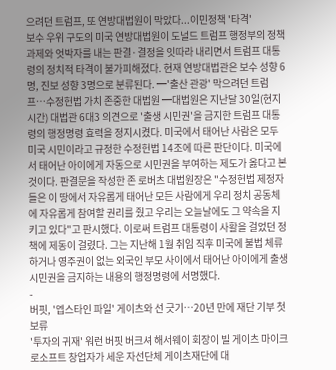으려던 트럼프, 또 연방대법원이 막았다...이민정책 '타격'
보수 우위 구도의 미국 연방대법원이 도널드 트럼프 행정부의 정책과제와 엇박자를 내는 판결·결정을 잇따라 내리면서 트럼프 대통령의 정치적 타격이 불가피해졌다. 현재 연방대법관은 보수 성향 6명, 진보 성향 3명으로 분류된다. ━'출산 관광' 막으려던 트럼프…수정헌법 가치 존중한 대법원 ━대법원은 지난달 30일(현지시간) 대법관 6대3 의견으로 '출생 시민권'을 금지한 트럼프 대통령의 행정명령 효력을 정지시켰다. 미국에서 태어난 사람은 모두 미국 시민이라고 규정한 수정헌법 14조에 따른 판단이다. 미국에서 태어난 아이에게 자동으로 시민권을 부여하는 제도가 옳다고 본 것이다. 판결문을 작성한 존 로버츠 대법원장은 "수정헌법 제정자들은 이 땅에서 자유롭게 태어난 모든 사람에게 우리 정치 공동체에 자유롭게 참여할 권리를 줬고 우리는 오늘날에도 그 약속을 지키고 있다"고 판시했다. 이로써 트럼프 대통령이 사활을 걸었던 정책에 제동이 걸렸다. 그는 지난해 1월 취임 직후 미국에 불법 체류하거나 영주권이 없는 외국인 부모 사이에서 태어난 아이에게 출생 시민권을 금지하는 내용의 행정명령에 서명했다.
-
버핏, '엡스타인 파일' 게이츠와 선 긋기…20년 만에 재단 기부 첫 보류
'투자의 귀재' 워런 버핏 버크셔 해서웨이 회장이 빌 게이츠 마이크로소프트 창업자가 세운 자선단체 게이츠재단에 대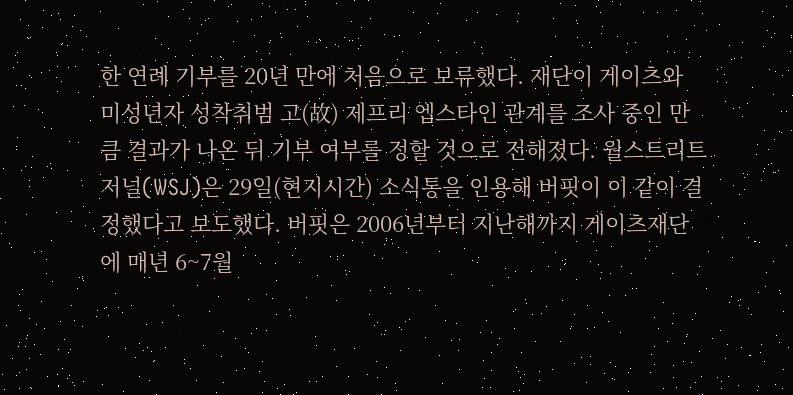한 연례 기부를 20년 만에 처음으로 보류했다. 재단이 게이츠와 미성년자 성착취범 고(故) 제프리 엡스타인 관계를 조사 중인 만큼 결과가 나온 뒤 기부 여부를 정할 것으로 전해졌다. 월스트리트저널(WSJ)은 29일(현지시간) 소식통을 인용해 버핏이 이 같이 결정했다고 보도했다. 버핏은 2006년부터 지난해까지 게이츠재단에 매년 6~7월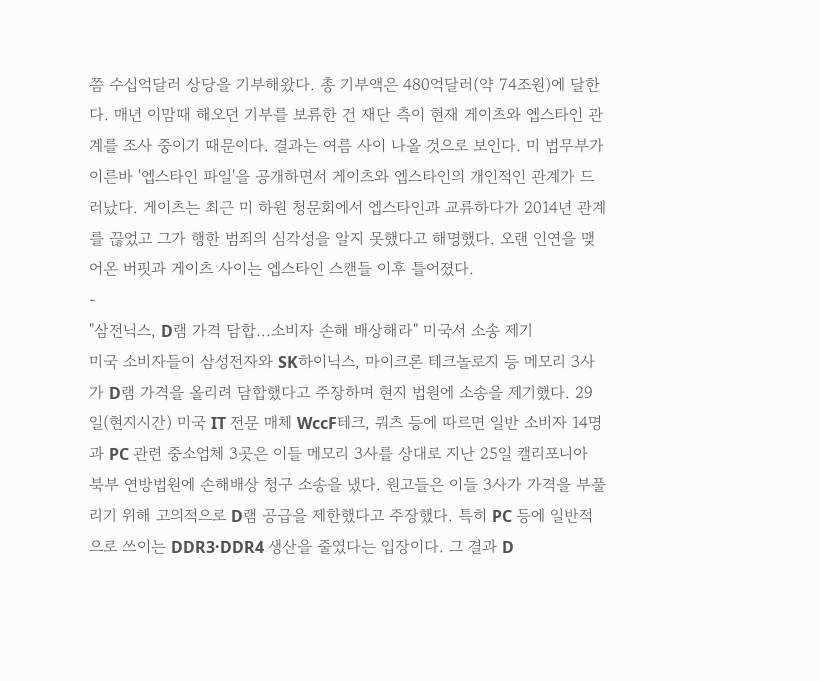쯤 수십억달러 상당을 기부해왔다. 총 기부액은 480억달러(약 74조원)에 달한다. 매년 이맘때 해오던 기부를 보류한 건 재단 측이 현재 게이츠와 엡스타인 관계를 조사 중이기 때문이다. 결과는 여름 사이 나올 것으로 보인다. 미 법무부가 이른바 '엡스타인 파일'을 공개하면서 게이츠와 엡스타인의 개인적인 관계가 드러났다. 게이츠는 최근 미 하원 청문회에서 엡스타인과 교류하다가 2014년 관계를 끊었고 그가 행한 범죄의 심각성을 알지 못했다고 해명했다. 오랜 인연을 맺어온 버핏과 게이츠 사이는 엡스타인 스캔들 이후 틀어졌다.
-
"삼전닉스, D램 가격 담합...소비자 손해 배상해라" 미국서 소송 제기
미국 소비자들이 삼성전자와 SK하이닉스, 마이크론 테크놀로지 등 메모리 3사가 D램 가격을 올리려 담합했다고 주장하며 현지 법원에 소송을 제기했다. 29일(현지시간) 미국 IT 전문 매체 WccF테크, 쿼츠 등에 따르면 일반 소비자 14명과 PC 관련 중소업체 3곳은 이들 메모리 3사를 상대로 지난 25일 캘리포니아 북부 연방법원에 손해배상 청구 소송을 냈다. 원고들은 이들 3사가 가격을 부풀리기 위해 고의적으로 D램 공급을 제한했다고 주장했다. 특히 PC 등에 일반적으로 쓰이는 DDR3·DDR4 생산을 줄였다는 입장이다. 그 결과 D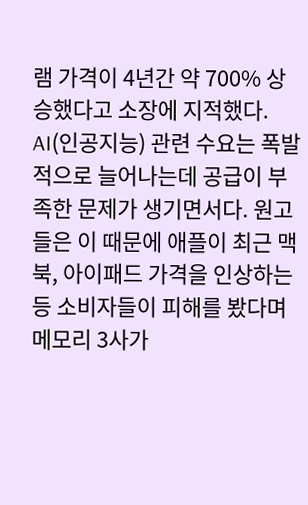램 가격이 4년간 약 700% 상승했다고 소장에 지적했다. AI(인공지능) 관련 수요는 폭발적으로 늘어나는데 공급이 부족한 문제가 생기면서다. 원고들은 이 때문에 애플이 최근 맥북, 아이패드 가격을 인상하는 등 소비자들이 피해를 봤다며 메모리 3사가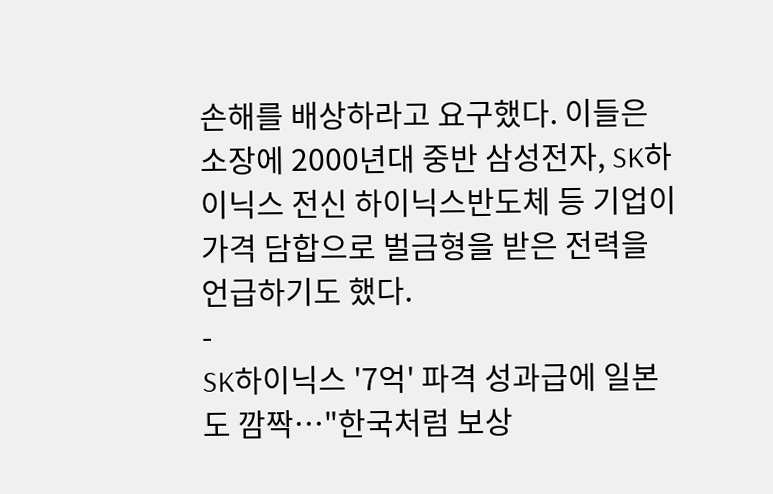손해를 배상하라고 요구했다. 이들은 소장에 2000년대 중반 삼성전자, SK하이닉스 전신 하이닉스반도체 등 기업이 가격 담합으로 벌금형을 받은 전력을 언급하기도 했다.
-
SK하이닉스 '7억' 파격 성과급에 일본도 깜짝…"한국처럼 보상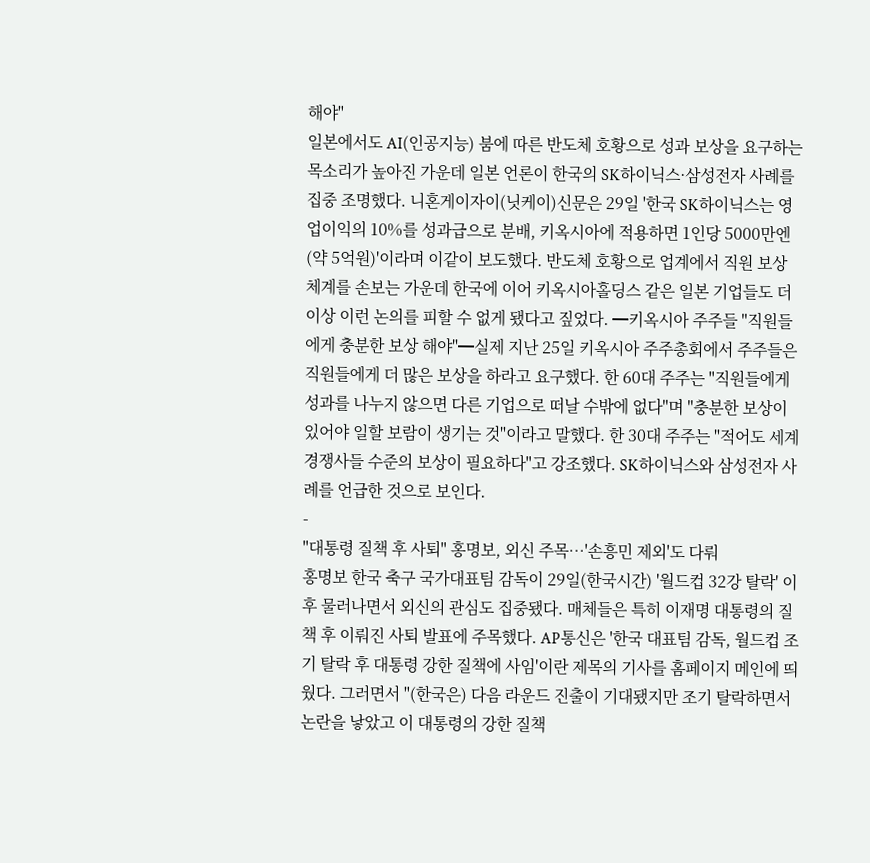해야"
일본에서도 AI(인공지능) 붐에 따른 반도체 호황으로 성과 보상을 요구하는 목소리가 높아진 가운데 일본 언론이 한국의 SK하이닉스·삼성전자 사례를 집중 조명했다. 니혼게이자이(닛케이)신문은 29일 '한국 SK하이닉스는 영업이익의 10%를 성과급으로 분배, 키옥시아에 적용하면 1인당 5000만엔(약 5억원)'이라며 이같이 보도했다. 반도체 호황으로 업계에서 직원 보상 체계를 손보는 가운데 한국에 이어 키옥시아홀딩스 같은 일본 기업들도 더이상 이런 논의를 피할 수 없게 됐다고 짚었다. ━키옥시아 주주들 "직원들에게 충분한 보상 해야"━실제 지난 25일 키옥시아 주주총회에서 주주들은 직원들에게 더 많은 보상을 하라고 요구했다. 한 60대 주주는 "직원들에게 성과를 나누지 않으면 다른 기업으로 떠날 수밖에 없다"며 "충분한 보상이 있어야 일할 보람이 생기는 것"이라고 말했다. 한 30대 주주는 "적어도 세계 경쟁사들 수준의 보상이 필요하다"고 강조했다. SK하이닉스와 삼성전자 사례를 언급한 것으로 보인다.
-
"대통령 질책 후 사퇴" 홍명보, 외신 주목…'손흥민 제외'도 다뤄
홍명보 한국 축구 국가대표팀 감독이 29일(한국시간) '월드컵 32강 탈락' 이후 물러나면서 외신의 관심도 집중됐다. 매체들은 특히 이재명 대통령의 질책 후 이뤄진 사퇴 발표에 주목했다. AP통신은 '한국 대표팀 감독, 월드컵 조기 탈락 후 대통령 강한 질책에 사임'이란 제목의 기사를 홈페이지 메인에 띄웠다. 그러면서 "(한국은) 다음 라운드 진출이 기대됐지만 조기 탈락하면서 논란을 낳았고 이 대통령의 강한 질책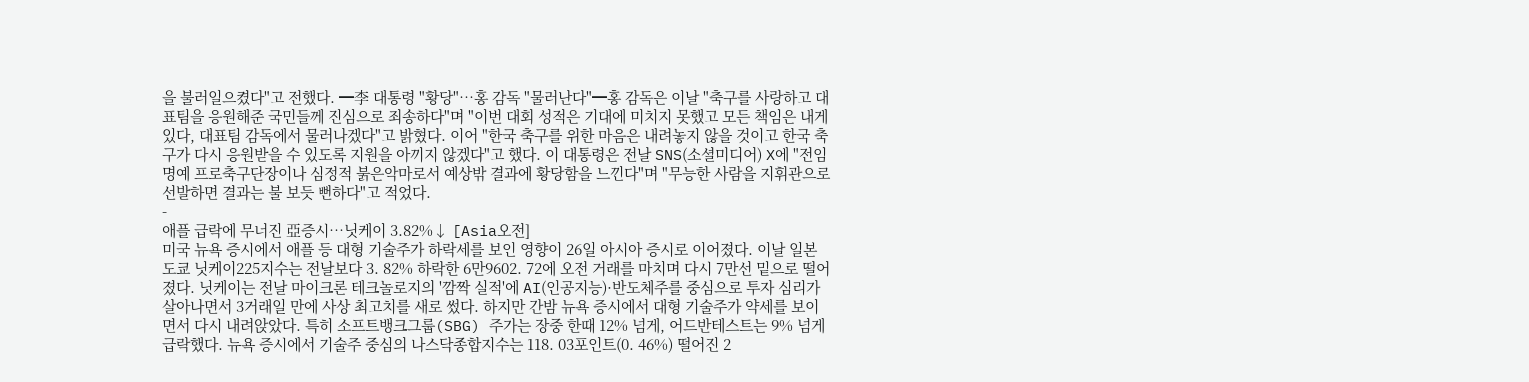을 불러일으켰다"고 전했다. ━李 대통령 "황당"…홍 감독 "물러난다"━홍 감독은 이날 "축구를 사랑하고 대표팀을 응원해준 국민들께 진심으로 죄송하다"며 "이번 대회 성적은 기대에 미치지 못했고 모든 책임은 내게 있다, 대표팀 감독에서 물러나겠다"고 밝혔다. 이어 "한국 축구를 위한 마음은 내려놓지 않을 것이고 한국 축구가 다시 응원받을 수 있도록 지원을 아끼지 않겠다"고 했다. 이 대통령은 전날 SNS(소셜미디어) X에 "전임 명예 프로축구단장이나 심정적 붉은악마로서 예상밖 결과에 황당함을 느낀다"며 "무능한 사람을 지휘관으로 선발하면 결과는 불 보듯 뻔하다"고 적었다.
-
애플 급락에 무너진 亞증시…닛케이 3.82%↓ [Asia오전]
미국 뉴욕 증시에서 애플 등 대형 기술주가 하락세를 보인 영향이 26일 아시아 증시로 이어졌다. 이날 일본 도쿄 닛케이225지수는 전날보다 3. 82% 하락한 6만9602. 72에 오전 거래를 마치며 다시 7만선 밑으로 떨어졌다. 닛케이는 전날 마이크론 테크놀로지의 '깜짝 실적'에 AI(인공지능)·반도체주를 중심으로 투자 심리가 살아나면서 3거래일 만에 사상 최고치를 새로 썼다. 하지만 간밤 뉴욕 증시에서 대형 기술주가 약세를 보이면서 다시 내려앉았다. 특히 소프트뱅크그룹(SBG) 주가는 장중 한때 12% 넘게, 어드반테스트는 9% 넘게 급락했다. 뉴욕 증시에서 기술주 중심의 나스닥종합지수는 118. 03포인트(0. 46%) 떨어진 2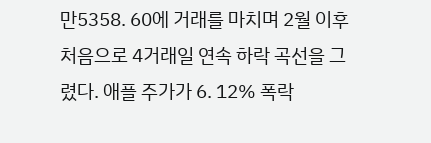만5358. 60에 거래를 마치며 2월 이후 처음으로 4거래일 연속 하락 곡선을 그렸다. 애플 주가가 6. 12% 폭락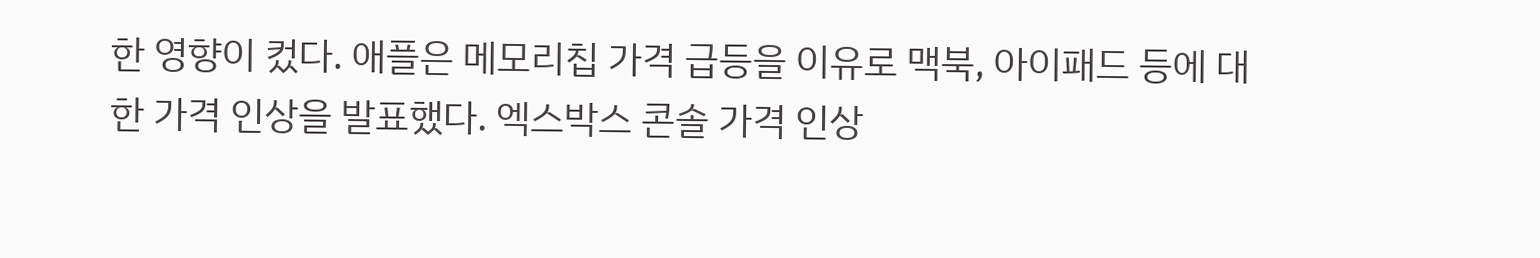한 영향이 컸다. 애플은 메모리칩 가격 급등을 이유로 맥북, 아이패드 등에 대한 가격 인상을 발표했다. 엑스박스 콘솔 가격 인상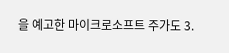을 예고한 마이크로소프트 주가도 3.